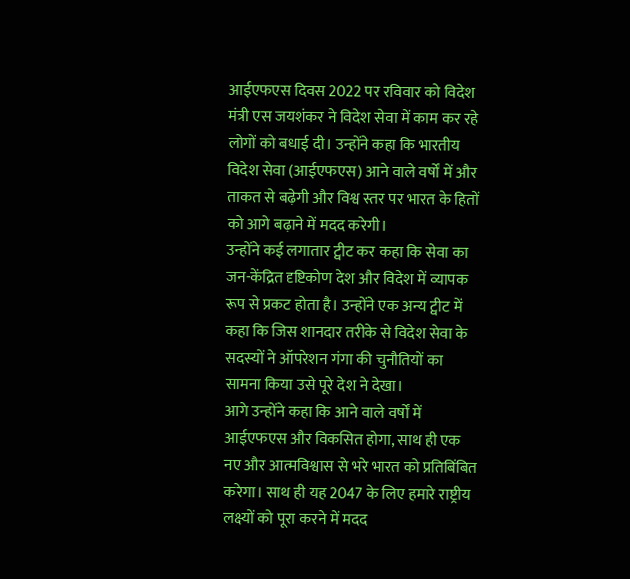आईएफएस दिवस 2022 पर रविवार को विदेश मंत्री एस जयशंकर ने विदेश सेवा में काम कर रहे लोगों को बधाई दी। उन्होंने कहा कि भारतीय विदेश सेवा (आईएफएस) आने वाले वर्षों में और ताकत से बढ़ेगी और विश्व स्तर पर भारत के हितों को आगे बढ़ाने में मदद करेगी।
उन्होंने कई लगातार ट्वीट कर कहा कि सेवा का जन-केंद्रित दृष्टिकोण देश और विदेश में व्यापक रूप से प्रकट होता है। उन्होंने एक अन्य ट्वीट में कहा कि जिस शानदार तरीके से विदेश सेवा के सदस्यों ने ऑपरेशन गंगा की चुनौतियों का सामना किया उसे पूरे देश ने देखा।
आगे उन्होंने कहा कि आने वाले वर्षों में आईएफएस और विकसित होगा, साथ ही एक नए और आत्मविश्वास से भरे भारत को प्रतिबिंबित करेगा। साथ ही यह 2047 के लिए हमारे राष्ट्रीय लक्ष्यों को पूरा करने में मदद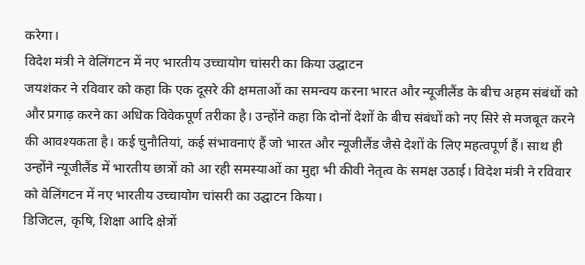करेगा।
विदेश मंत्री ने वेलिंगटन में नए भारतीय उच्चायोग चांसरी का किया उद्घाटन
जयशंकर ने रविवार को कहा कि एक दूसरे की क्षमताओं का समन्वय करना भारत और न्यूजीलैंड के बीच अहम संबंधों को और प्रगाढ़ करने का अधिक विवेकपूर्ण तरीका है। उन्होंने कहा कि दोनों देशों के बीच संबंधों को नए सिरे से मजबूत करने की आवश्यकता है। कई चुनौतियां, कई संभावनाएं हैं जो भारत और न्यूजीलैंड जैसे देशों के लिए महत्वपूर्ण हैं। साथ ही उन्होंने न्यूजीलैंड में भारतीय छात्रों को आ रही समस्याओं का मुद्दा भी कीवी नेतृत्व के समक्ष उठाई। विदेश मंत्री ने रविवार को वेलिंगटन में नए भारतीय उच्चायोग चांसरी का उद्घाटन किया।
डिजिटल, कृषि, शिक्षा आदि क्षेत्रों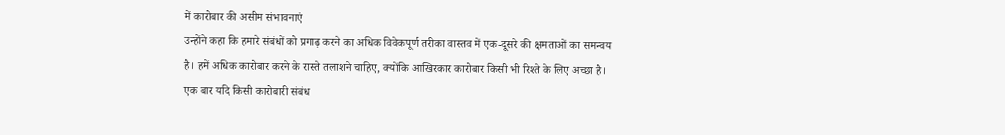में कारोबार की असीम संभावनाएं
उन्होंने कहा कि हमारे संबंधों को प्रगाढ़ करने का अधिक विवेकपूर्ण तरीका वास्तव में एक-दूसरे की क्षमताओं का समन्वय है। हमें अधिक कारोबार करने के रास्ते तलाशने चाहिए, क्योंकि आखिरकार कारोबार किसी भी रिश्ते के लिए अच्छा है। एक बार यदि किसी कारोबारी संबंध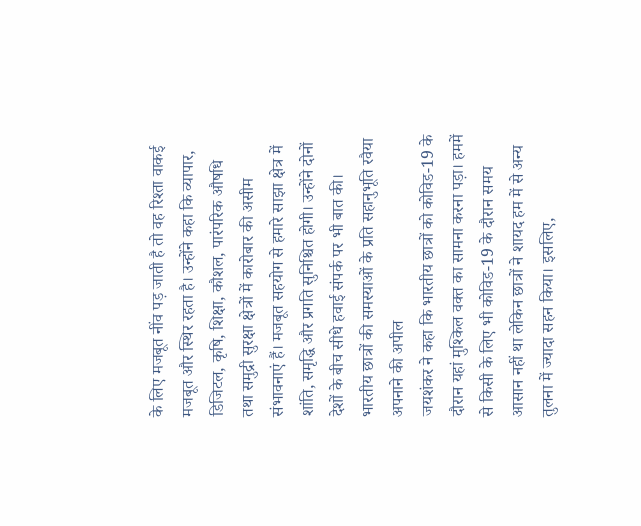के लिए मजबूत नींव पड़ जाती है तो वह रिश्ता वाकई मजबूत और स्थिर रहता है। उन्होंने कहा कि व्यापार, डिजिटल, कृषि, शिक्षा, कौशल, पारंपरिक औषधि तथा समुद्री सुरक्षा क्षेत्रों में कारोबार की असीम संभावनाएं हैं। मजबूत सहयोग से हमारे साझा क्षेत्र में शांति, समृद्धि और प्रगति सुनिश्चित होगी। उन्होंने दोनों देशों के बीच सीधे हवाई संपर्क पर भी बात की।
भारतीय छात्रों की समस्याओं के प्रति सहानुभूति रवैया अपनाने की अपील
जयशंकर ने कहा कि भारतीय छात्रों को कोविड-19 के दौरान यहां मुश्किल वक्त का सामना करना पड़ा। हममें से किसी के लिए भी कोविड-19 के दौरान समय आसान नहीं था लेकिन छात्रों ने शायद हम में से अन्य तुलना में ज्यादा सहन किया। इसलिए,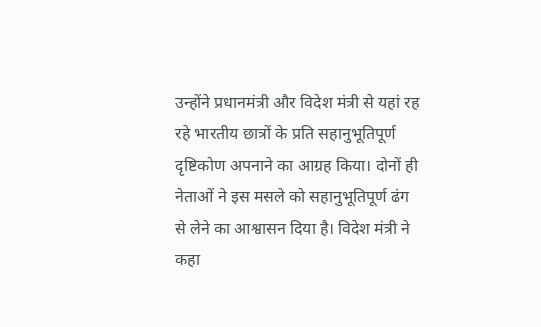उन्होंने प्रधानमंत्री और विदेश मंत्री से यहां रह रहे भारतीय छात्रों के प्रति सहानुभूतिपूर्ण दृष्टिकोण अपनाने का आग्रह किया। दोनों ही नेताओं ने इस मसले को सहानुभूतिपूर्ण ढंग से लेने का आश्वासन दिया है। विदेश मंत्री ने कहा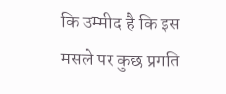कि उम्मीद है कि इस मसले पर कुछ प्रगति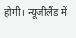होगी। न्यूजीलैंड में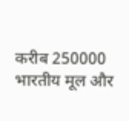करीब 250000 भारतीय मूल और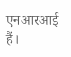एनआरआई हैं।